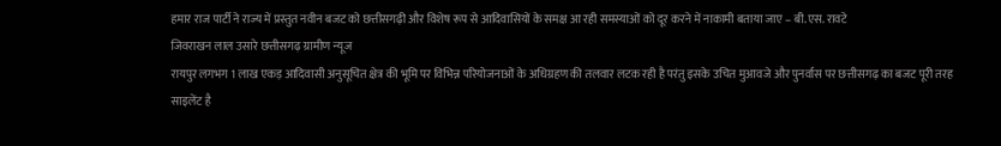हमार राज पार्टी ने राज्य में प्रस्तुत नवीन बजट को छत्तीसगढ़ी और विशेष रूप से आदिवासियों के समक्ष आ रही समस्याओं को दूर करने में नाकामी बताया जाए – बी.एस. रावटे
जिवराखन लाल उसारे छत्तीसगढ़ ग्रामीण न्यूज
रायपुर लगभग 1 लाख एकड़ आदिवासी अनुसूचित क्षेत्र की भूमि पर विभिन्न परियोजनाओं के अधिग्रहण की तलवार लटक रही है परंतु इसके उचित मुआवजे और पुनर्वास पर छत्तीसगढ़ का बजट पूरी तरह साइलेंट है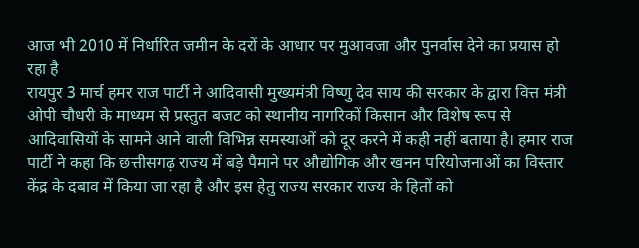आज भी 2010 में निर्धारित जमीन के दरों के आधार पर मुआवजा और पुनर्वास देने का प्रयास हो रहा है
रायपुर 3 मार्च हमर राज पार्टी ने आदिवासी मुख्यमंत्री विष्णु देव साय की सरकार के द्वारा वित्त मंत्री ओपी चौधरी के माध्यम से प्रस्तुत बजट को स्थानीय नागरिकों किसान और विशेष रूप से आदिवासियों के सामने आने वाली विभिन्न समस्याओं को दूर करने में कही नहीं बताया है। हमार राज पार्टी ने कहा कि छत्तीसगढ़ राज्य में बड़े पैमाने पर औद्योगिक और खनन परियोजनाओं का विस्तार केंद्र के दबाव में किया जा रहा है और इस हेतु राज्य सरकार राज्य के हितों को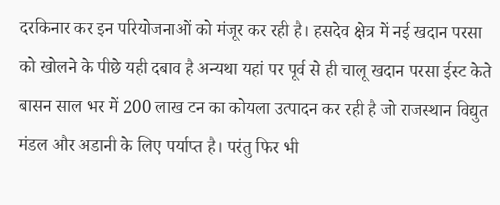दरकिनार कर इन परियोजनाओं को मंजूर कर रही है। हसदेव क्षेत्र में नई खदान परसा को खोलने के पीछे यही दबाव है अन्यथा यहां पर पूर्व से ही चालू खदान परसा ईस्ट केते बासन साल भर में 200 लाख टन का कोयला उत्पादन कर रही है जो राजस्थान विद्युत मंडल और अडानी के लिए पर्याप्त है। परंतु फिर भी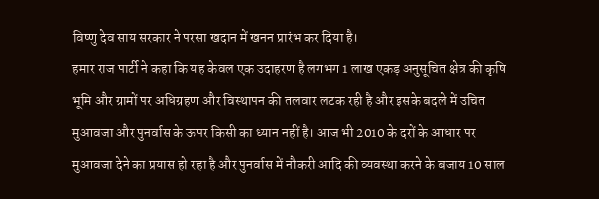विष्णु देव साय सरकार ने परसा खदान में खनन प्रारंभ कर दिया है।
हमार राज पार्टी ने कहा कि यह केवल एक उदाहरण है लगभग 1 लाख एकड़ अनुसूचित क्षेत्र की कृषि भूमि और ग्रामों पर अधिग्रहण और विस्थापन की तलवार लटक रही है और इसके बदले में उचित मुआवजा और पुनर्वास के ऊपर किसी का ध्यान नहीं है। आज भी 2010 के दरों के आधार पर मुआवजा देने का प्रयास हो रहा है और पुनर्वास में नौकरी आदि की व्यवस्था करने के बजाय 10 साल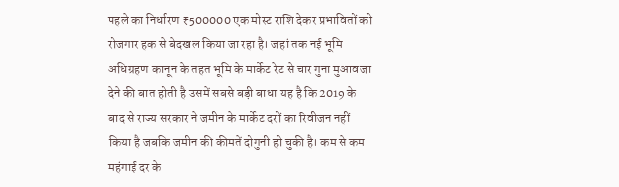पहले का निर्धारण ₹500000 एक मोस्ट राशि देकर प्रभावितों को रोजगार हक से बेदखल किया जा रहा है। जहां तक नई भूमि अधिग्रहण कानून के तहत भूमि के मार्केट रेट से चार गुना मुआवजा देने की बात होती है उसमें सबसे बड़ी बाधा यह है कि 2019 के बाद से राज्य सरकार ने जमीन के मार्केट दरों का रिवीजन नहीं किया है जबकि जमीन की कीमतें दोगुनी हो चुकी है। कम से कम महंगाई दर के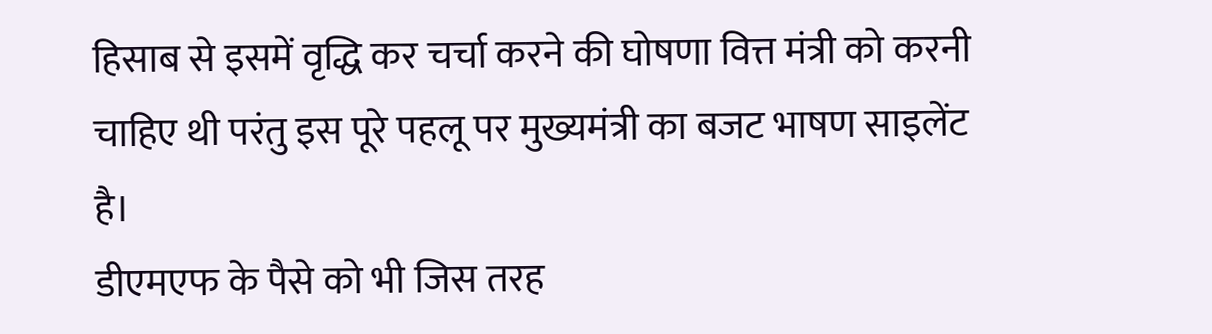हिसाब से इसमें वृद्धि कर चर्चा करने की घोषणा वित्त मंत्री को करनी चाहिए थी परंतु इस पूरे पहलू पर मुख्यमंत्री का बजट भाषण साइलेंट है।
डीएमएफ के पैसे को भी जिस तरह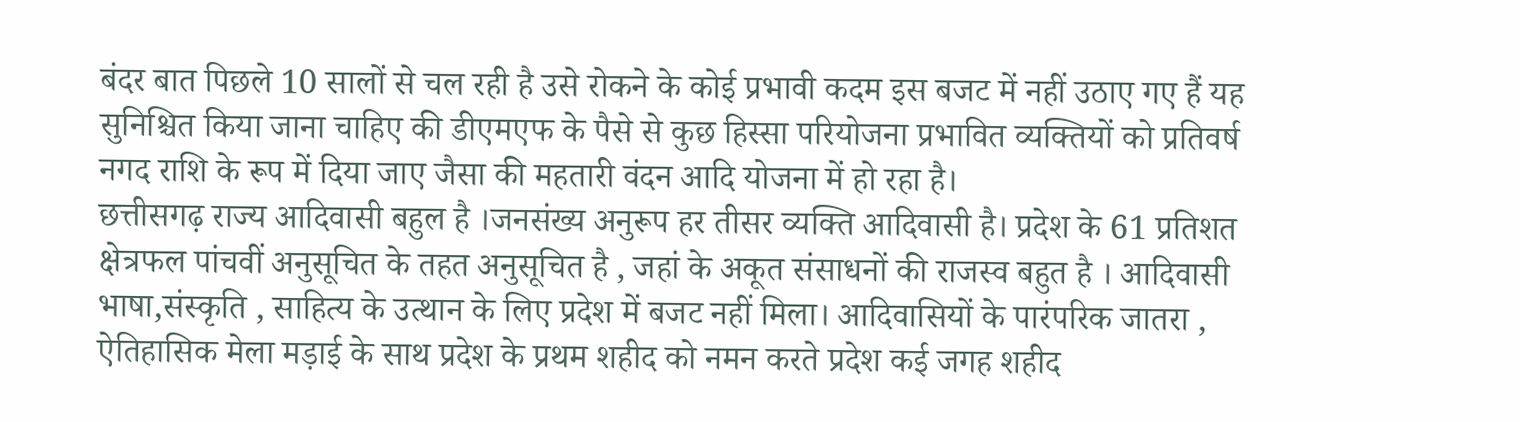बंदर बात पिछले 10 सालों से चल रही है उसे रोकने के कोई प्रभावी कदम इस बजट में नहीं उठाए गए हैं यह सुनिश्चित किया जाना चाहिए की डीएमएफ के पैसे से कुछ हिस्सा परियोजना प्रभावित व्यक्तियों को प्रतिवर्ष नगद राशि के रूप में दिया जाए जैसा की महतारी वंदन आदि योजना में हो रहा है।
छत्तीसगढ़ राज्य आदिवासी बहुल है ।जनसंख्य अनुरूप हर तीसर व्यक्ति आदिवासी है। प्रदेश के 61 प्रतिशत क्षेत्रफल पांचवीं अनुसूचित के तहत अनुसूचित है , जहां के अकूत संसाधनों की राजस्व बहुत है । आदिवासी भाषा,संस्कृति , साहित्य के उत्थान के लिए प्रदेश में बजट नहीं मिला। आदिवासियों के पारंपरिक जातरा , ऐतिहासिक मेला मड़ाई के साथ प्रदेश के प्रथम शहीद को नमन करते प्रदेश कई जगह शहीद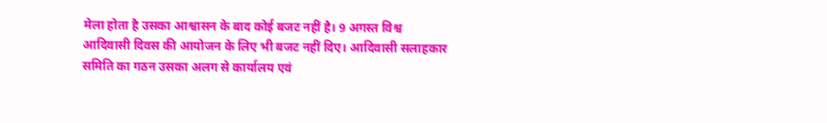मेला होता है उसका आश्वासन के बाद कोई बजट नहीं है। 9 अगस्त विश्व आदिवासी दिवस की आयोजन के लिए भी बजट नहीं दिए। आदिवासी सलाहकार समिति का गठन उसका अलग से कार्यालय एवं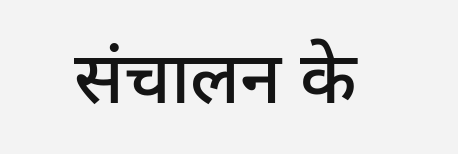संचालन के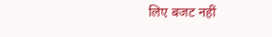लिए बजट नहीं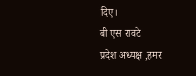दिए।
बी एस रावटे
प्रदेश अध्यक्ष ,हमर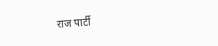राज पार्टी